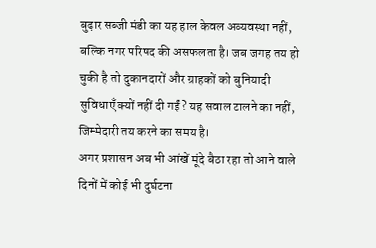बुढ़ार सब्जी मंडी का यह हाल केवल अव्यवस्था नहीं, बल्कि नगर परिषद की असफलता है। जब जगह तय हो चुकी है तो दुकानदारों और ग्राहकों को बुनियादी सुविधाएँ क्यों नहीं दी गईं? यह सवाल टालने का नहीं, जिम्मेदारी तय करने का समय है।
अगर प्रशासन अब भी आंखें मूंदे बैठा रहा तो आने वाले दिनों में कोई भी दुर्घटना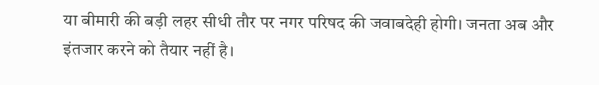या बीमारी की बड़ी लहर सीधी तौर पर नगर परिषद की जवाबदेही होगी। जनता अब और इंतजार करने को तैयार नहीं है।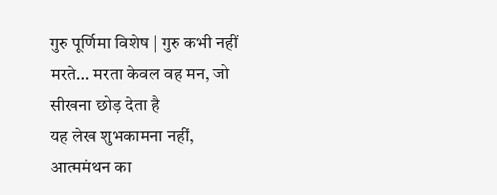गुरु पूर्णिमा विशेष | गुरु कभी नहीं मरते… मरता केवल वह मन, जो सीखना छोड़ देता है
यह लेख शुभकामना नहीं, आत्ममंथन का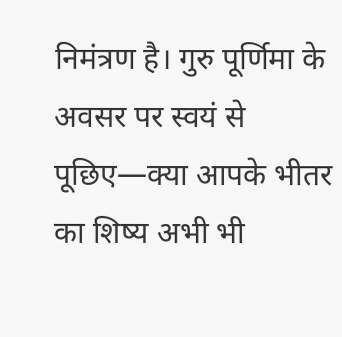निमंत्रण है। गुरु पूर्णिमा के अवसर पर स्वयं से पूछिए—क्या आपके भीतर का शिष्य अभी भी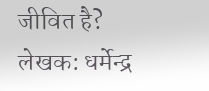जीवित है? लेखक: धर्मेन्द्र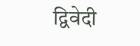द्विवेदी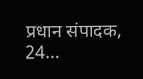प्रधान संपादक, 24…